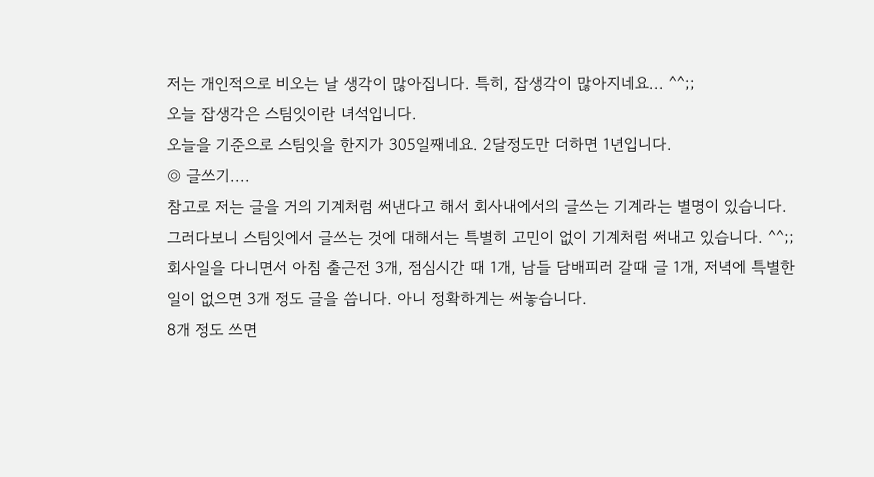저는 개인적으로 비오는 날 생각이 많아집니다. 특히, 잡생각이 많아지네요... ^^;;
오늘 잡생각은 스팀잇이란 녀석입니다.
오늘을 기준으로 스팀잇을 한지가 305일째네요. 2달정도만 더하면 1년입니다.
◎ 글쓰기....
참고로 저는 글을 거의 기계처럼 써낸다고 해서 회사내에서의 글쓰는 기계라는 별명이 있습니다.
그러다보니 스팀잇에서 글쓰는 것에 대해서는 특별히 고민이 없이 기계처럼 써내고 있습니다. ^^;;
회사일을 다니면서 아침 출근전 3개, 점심시간 때 1개, 남들 담배피러 갈때 글 1개, 저녁에 특별한 일이 없으면 3개 정도 글을 씁니다. 아니 정확하게는 써놓습니다.
8개 정도 쓰면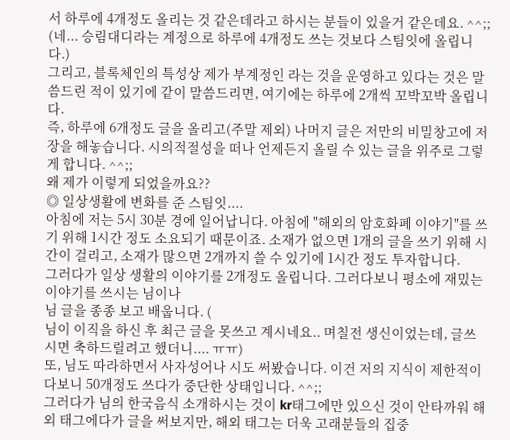서 하루에 4개정도 올리는 것 같은데라고 하시는 분들이 있을거 같은데요. ^^;; (네... 승림대디라는 계정으로 하루에 4개정도 쓰는 것보다 스팀잇에 올립니다.)
그리고, 블록체인의 특성상 제가 부계정인 라는 것을 운영하고 있다는 것은 말씀드린 적이 있기에 같이 말씀드리면, 여기에는 하루에 2개씩 꼬박꼬박 올립니다.
즉, 하루에 6개정도 글을 올리고(주말 제외) 나머지 글은 저만의 비밀창고에 저장을 해놓습니다. 시의적절성을 떠나 언제든지 올릴 수 있는 글을 위주로 그렇게 합니다. ^^;;
왜 제가 이렇게 되었을까요??
◎ 일상생활에 변화를 준 스팀잇....
아침에 저는 5시 30분 경에 일어납니다. 아침에 "해외의 암호화폐 이야기"를 쓰기 위해 1시간 정도 소요되기 때문이죠. 소재가 없으면 1개의 글을 쓰기 위해 시간이 걸리고, 소재가 많으면 2개까지 쓸 수 있기에 1시간 정도 투자합니다.
그러다가 일상 생활의 이야기를 2개정도 올립니다. 그러다보니 평소에 재밌는 이야기를 쓰시는 님이나
님 글을 종종 보고 배웁니다. (
님이 이직을 하신 후 최근 글을 못쓰고 계시네요.. 며칠전 생신이었는데, 글쓰시면 축하드릴려고 했더니.... ㅠㅠ)
또, 님도 따라하면서 사자성어나 시도 써봤습니다. 이건 저의 지식이 제한적이다보니 50개정도 쓰다가 중단한 상태입니다. ^^;;
그러다가 님의 한국음식 소개하시는 것이 kr태그에만 있으신 것이 안타까워 해외 태그에다가 글을 써보지만, 해외 태그는 더욱 고래분들의 집중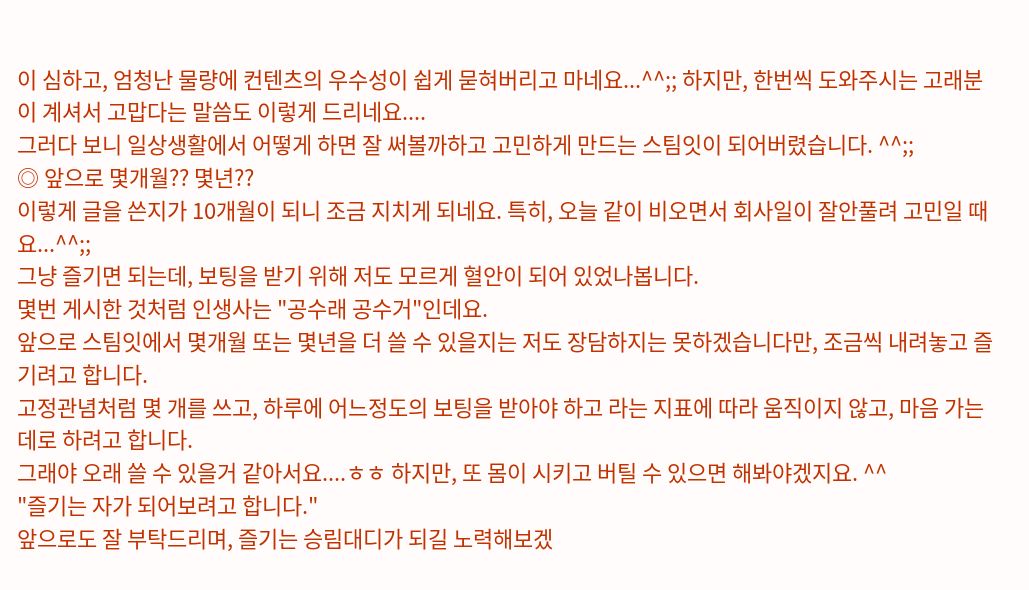이 심하고, 엄청난 물량에 컨텐츠의 우수성이 쉽게 묻혀버리고 마네요...^^;; 하지만, 한번씩 도와주시는 고래분이 계셔서 고맙다는 말씀도 이렇게 드리네요....
그러다 보니 일상생활에서 어떻게 하면 잘 써볼까하고 고민하게 만드는 스팀잇이 되어버렸습니다. ^^;;
◎ 앞으로 몇개월?? 몇년??
이렇게 글을 쓴지가 10개월이 되니 조금 지치게 되네요. 특히, 오늘 같이 비오면서 회사일이 잘안풀려 고민일 때요...^^;;
그냥 즐기면 되는데, 보팅을 받기 위해 저도 모르게 혈안이 되어 있었나봅니다.
몇번 게시한 것처럼 인생사는 "공수래 공수거"인데요.
앞으로 스팀잇에서 몇개월 또는 몇년을 더 쓸 수 있을지는 저도 장담하지는 못하겠습니다만, 조금씩 내려놓고 즐기려고 합니다.
고정관념처럼 몇 개를 쓰고, 하루에 어느정도의 보팅을 받아야 하고 라는 지표에 따라 움직이지 않고, 마음 가는데로 하려고 합니다.
그래야 오래 쓸 수 있을거 같아서요....ㅎㅎ 하지만, 또 몸이 시키고 버틸 수 있으면 해봐야겠지요. ^^
"즐기는 자가 되어보려고 합니다."
앞으로도 잘 부탁드리며, 즐기는 승림대디가 되길 노력해보겠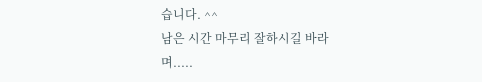습니다. ^^
남은 시간 마무리 잘하시길 바라며.....